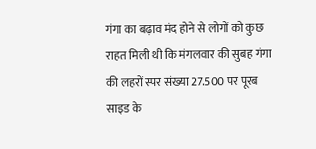गंगा का बढ़ाव मंद होने से लोगों को कुछ राहत मिली थी कि मंगलवार की सुबह गंगा की लहरों स्पर संख्या 27.500 पर पूरब साइड के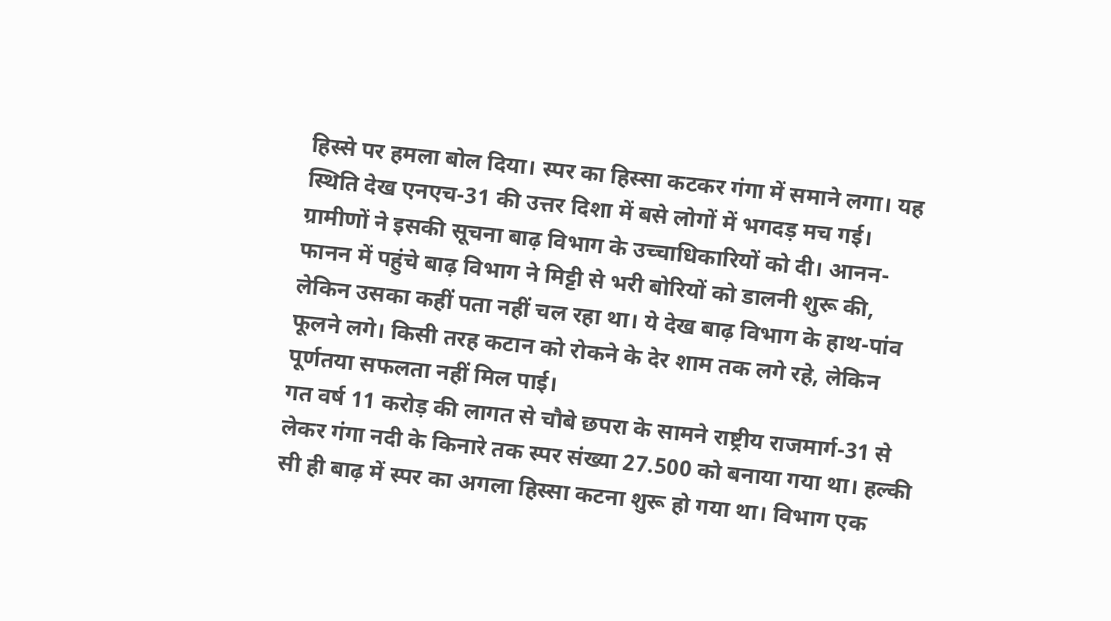हिस्से पर हमला बोल दिया। स्पर का हिस्सा कटकर गंगा में समाने लगा। यह स्थिति देख एनएच-31 की उत्तर दिशा में बसे लोगों में भगदड़ मच गई। ग्रामीणों ने इसकी सूचना बाढ़ विभाग के उच्चाधिकारियों को दी। आनन-फानन में पहुंचे बाढ़ विभाग ने मिट्टी से भरी बोरियों को डालनी शुरू की, लेकिन उसका कहीं पता नहीं चल रहा था। ये देख बाढ़ विभाग के हाथ-पांव फूलने लगे। किसी तरह कटान को रोकने के देर शाम तक लगे रहे, लेकिन पूर्णतया सफलता नहीं मिल पाई।
गत वर्ष 11 करोड़ की लागत से चौबे छपरा के सामने राष्ट्रीय राजमार्ग-31 से लेकर गंगा नदी के किनारे तक स्पर संख्या 27.500 को बनाया गया था। हल्की सी ही बाढ़ में स्पर का अगला हिस्सा कटना शुरू हो गया था। विभाग एक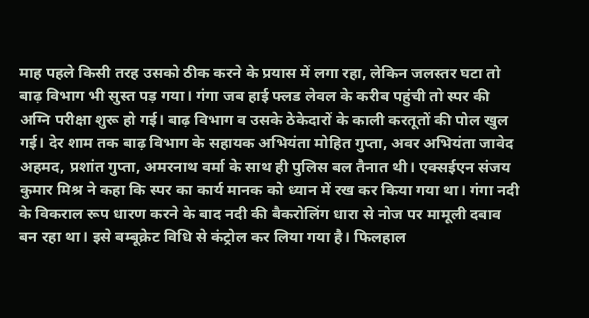माह पहले किसी तरह उसको ठीक करने के प्रयास में लगा रहा, लेकिन जलस्तर घटा तो बाढ़ विभाग भी सुस्त पड़ गया। गंगा जब हाई फ्लड लेवल के करीब पहुंची तो स्पर की अग्नि परीक्षा शुरू हो गई। बाढ़ विभाग व उसके ठेकेदारों के काली करतूतों की पोल खुल गई। देर शाम तक बाढ़ विभाग के सहायक अभियंता मोहित गुप्ता, अवर अभियंता जावेद अहमद, प्रशांत गुप्ता, अमरनाथ वर्मा के साथ ही पुलिस बल तैनात थी। एक्सईएन संजय कुमार मिश्र ने कहा कि स्पर का कार्य मानक को ध्यान में रख कर किया गया था। गंगा नदी के विकराल रूप धारण करने के बाद नदी की बैकरोलिंग धारा से नोज पर मामूली दबाव बन रहा था। इसे बम्बूक्रेट विधि से कंट्रोल कर लिया गया है। फिलहाल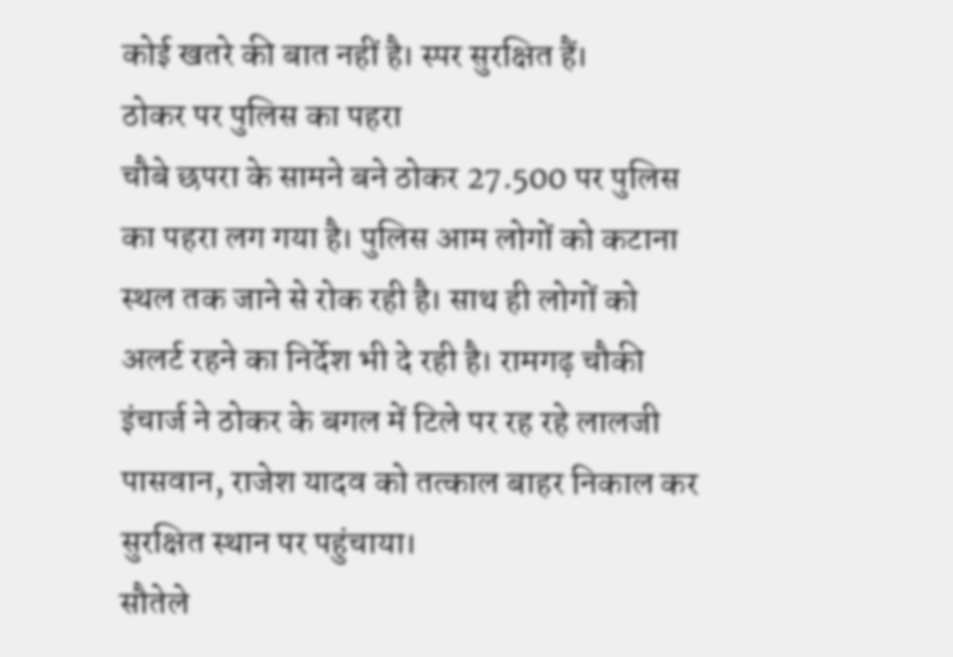कोई खतरे की बात नहीं है। स्पर सुरक्षित हैं।
ठोकर पर पुलिस का पहरा
चौबे छपरा के सामने बने ठोकर 27.500 पर पुलिस का पहरा लग गया है। पुलिस आम लोगों को कटाना स्थल तक जाने से रोक रही है। साथ ही लोगों को अलर्ट रहने का निर्देश भी दे रही है। रामगढ़ चौकी इंचार्ज ने ठोकर के बगल में टिले पर रह रहे लालजी पासवान, राजेश यादव को तत्काल बाहर निकाल कर सुरक्षित स्थान पर पहुंचाया।
सौतेले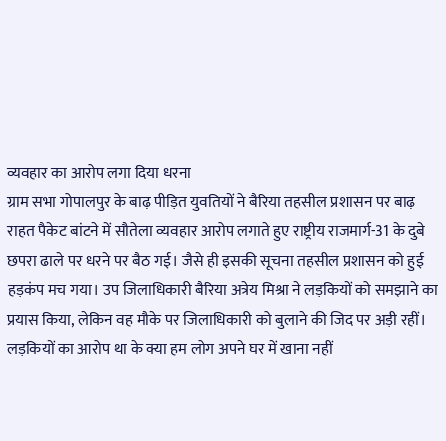व्यवहार का आरोप लगा दिया धरना
ग्राम सभा गोपालपुर के बाढ़ पीड़ित युवतियों ने बैरिया तहसील प्रशासन पर बाढ़ राहत पैकेट बांटने में सौतेला व्यवहार आरोप लगाते हुए राष्ट्रीय राजमार्ग-31 के दुबे छपरा ढाले पर धरने पर बैठ गई। जैसे ही इसकी सूचना तहसील प्रशासन को हुई हड़कंप मच गया। उप जिलाधिकारी बैरिया अत्रेय मिश्रा ने लड़कियों को समझाने का प्रयास किया, लेकिन वह मौके पर जिलाधिकारी को बुलाने की जिद पर अड़ी रहीं। लड़कियों का आरोप था के क्या हम लोग अपने घर में खाना नहीं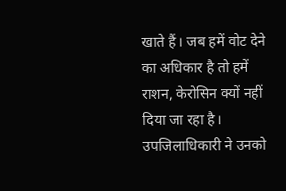खाते हैं। जब हमें वोट देने का अधिकार है तो हमें राशन, केरोसिन क्यों नहीं दिया जा रहा है। उपजिलाधिकारी ने उनको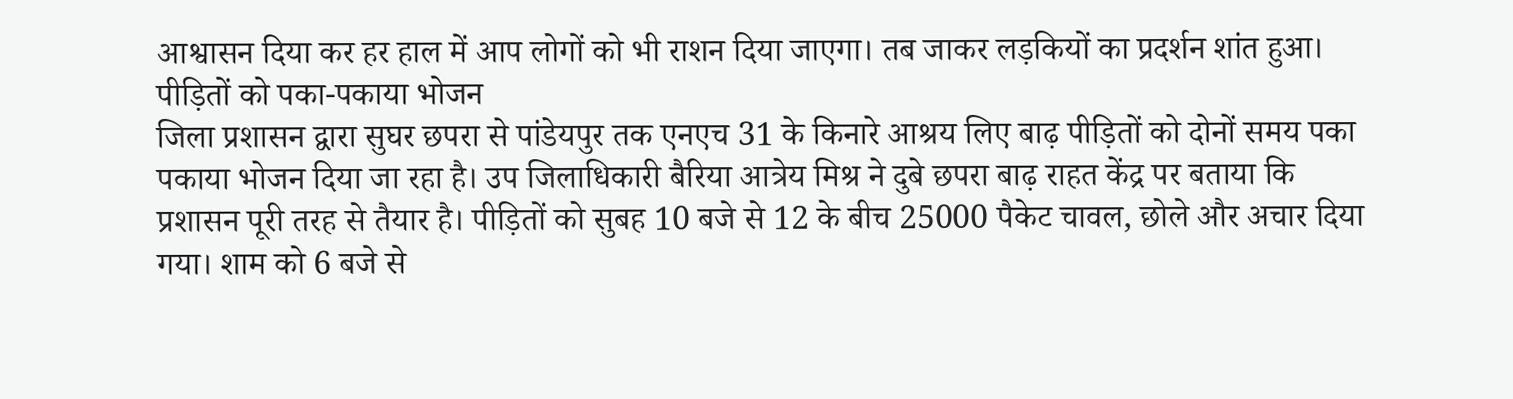आश्वासन दिया कर हर हाल में आप लोगों को भी राशन दिया जाएगा। तब जाकर लड़कियों का प्रदर्शन शांत हुआ।
पीड़ितों को पका-पकाया भोजन
जिला प्रशासन द्वारा सुघर छपरा से पांडेयपुर तक एनएच 31 के किनारे आश्रय लिए बाढ़ पीड़ितों को दोनों समय पका पकाया भोजन दिया जा रहा है। उप जिलाधिकारी बैरिया आत्रेय मिश्र ने दुबे छपरा बाढ़ राहत केंद्र पर बताया कि प्रशासन पूरी तरह से तैयार है। पीड़ितों को सुबह 10 बजे से 12 के बीच 25000 पैकेट चावल, छोले और अचार दिया गया। शाम को 6 बजे से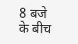8 बजे के बीच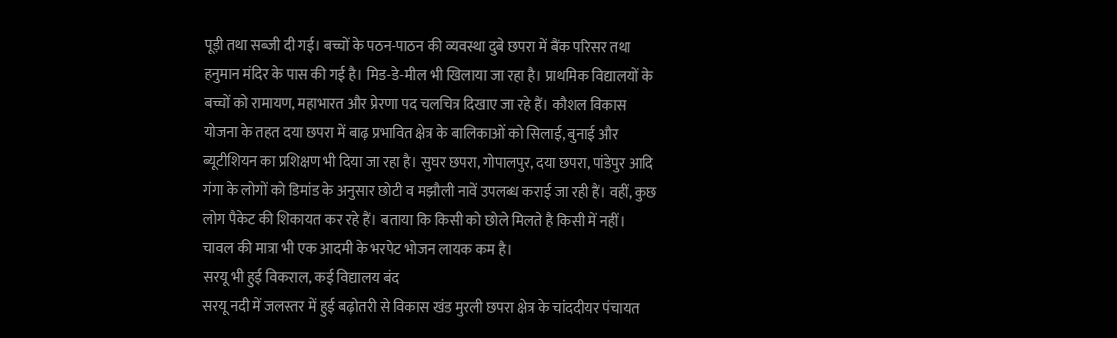पूड़ी तथा सब्जी दी गई। बच्चों के पठन-पाठन की व्यवस्था दुबे छपरा में बैंक परिसर तथा हनुमान मंदिर के पास की गई है। मिड-डे-मील भी खिलाया जा रहा है। प्राथमिक विद्यालयों के बच्चों को रामायण, महाभारत और प्रेरणा पद चलचित्र दिखाए जा रहे हैं। कौशल विकास योजना के तहत दया छपरा में बाढ़ प्रभावित क्षेत्र के बालिकाओं को सिलाई, बुनाई और ब्यूटीशियन का प्रशिक्षण भी दिया जा रहा है। सुघर छपरा, गोपालपुर, दया छपरा, पांडेपुर आदि गंगा के लोगों को डिमांड के अनुसार छोटी व मझौली नावें उपलब्ध कराई जा रही हैं। वहीं, कुछ लोग पैकेट की शिकायत कर रहे हैं। बताया कि किसी को छोले मिलते है किसी में नहीं। चावल की मात्रा भी एक आदमी के भरपेट भोजन लायक कम है।
सरयू भी हुई विकराल, कई विद्यालय बंद
सरयू नदी में जलस्तर में हुई बढ़ोतरी से विकास खंड मुरली छपरा क्षेत्र के चांददीयर पंचायत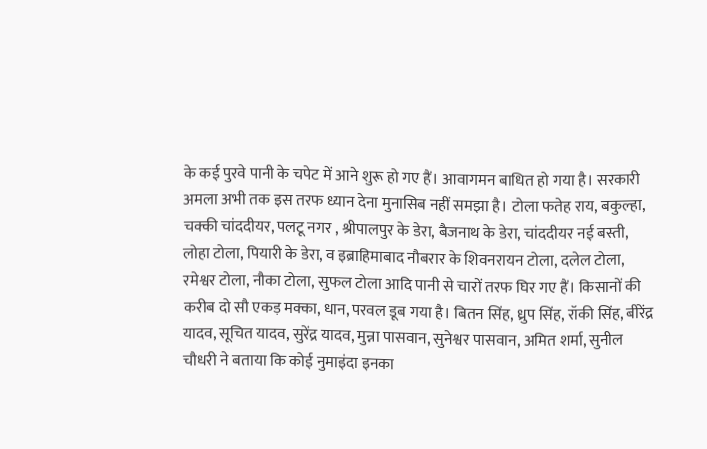के कई पुरवे पानी के चपेट में आने शुरू हो गए हैं। आवागमन बाधित हो गया है। सरकारी अमला अभी तक इस तरफ ध्यान देना मुनासिब नहीं समझा है। टोला फतेह राय, बकुल्हा, चक्की चांददीयर, पलटू नगर , श्रीपालपुर के डेरा, बैजनाथ के डेरा, चांददीयर नई बस्ती, लोहा टोला, पियारी के डेरा, व इब्राहिमाबाद नौबरार के शिवनरायन टोला, दलेल टोला, रमेश्वर टोला, नौका टोला, सुफल टोला आदि पानी से चारों तरफ घिर गए हैं। किसानों की करीब दो सौ एकड़ मक्का, धान, परवल डूब गया है। बितन सिंह, ध्रुप सिंह, रॉकी सिंह, बीरेंद्र यादव, सूचित यादव, सुरेंद्र यादव, मुन्ना पासवान, सुनेश्वर पासवान, अमित शर्मा, सुनील चौधरी ने बताया कि कोई नुमाइंदा इनका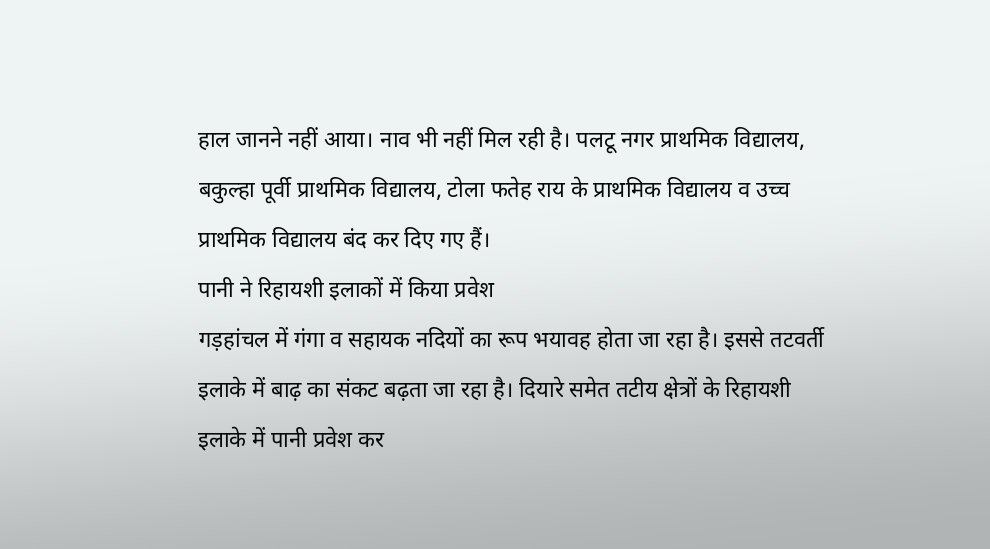हाल जानने नहीं आया। नाव भी नहीं मिल रही है। पलटू नगर प्राथमिक विद्यालय, बकुल्हा पूर्वी प्राथमिक विद्यालय, टोला फतेह राय के प्राथमिक विद्यालय व उच्च प्राथमिक विद्यालय बंद कर दिए गए हैं।
पानी ने रिहायशी इलाकों में किया प्रवेश
गड़हांचल में गंगा व सहायक नदियों का रूप भयावह होता जा रहा है। इससे तटवर्ती इलाके में बाढ़ का संकट बढ़ता जा रहा है। दियारे समेत तटीय क्षेत्रों के रिहायशी इलाके में पानी प्रवेश कर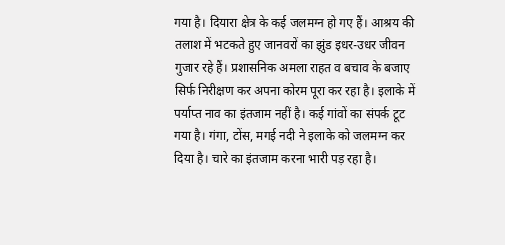गया है। दियारा क्षेत्र के कई जलमग्न हो गए हैं। आश्रय की तलाश में भटकते हुए जानवरों का झुंड इधर-उधर जीवन गुजार रहे हैं। प्रशासनिक अमला राहत व बचाव के बजाए सिर्फ निरीक्षण कर अपना कोरम पूरा कर रहा है। इलाके में पर्याप्त नाव का इंतजाम नहीं है। कई गांवों का संपर्क टूट गया है। गंगा, टोंस, मगई नदी ने इलाके को जलमग्न कर दिया है। चारे का इंतजाम करना भारी पड़ रहा है।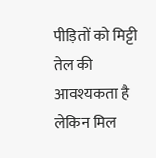पीड़ितों को मिट्टी तेल की आवश्यकता है लेकिन मिल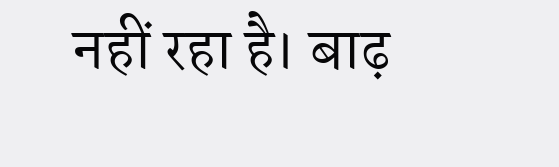नहीं रहा है। बाढ़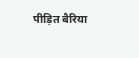पीड़ित बैरिया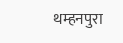थम्हनपुरा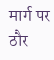मार्ग पर ठौर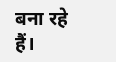बना रहे हैं।